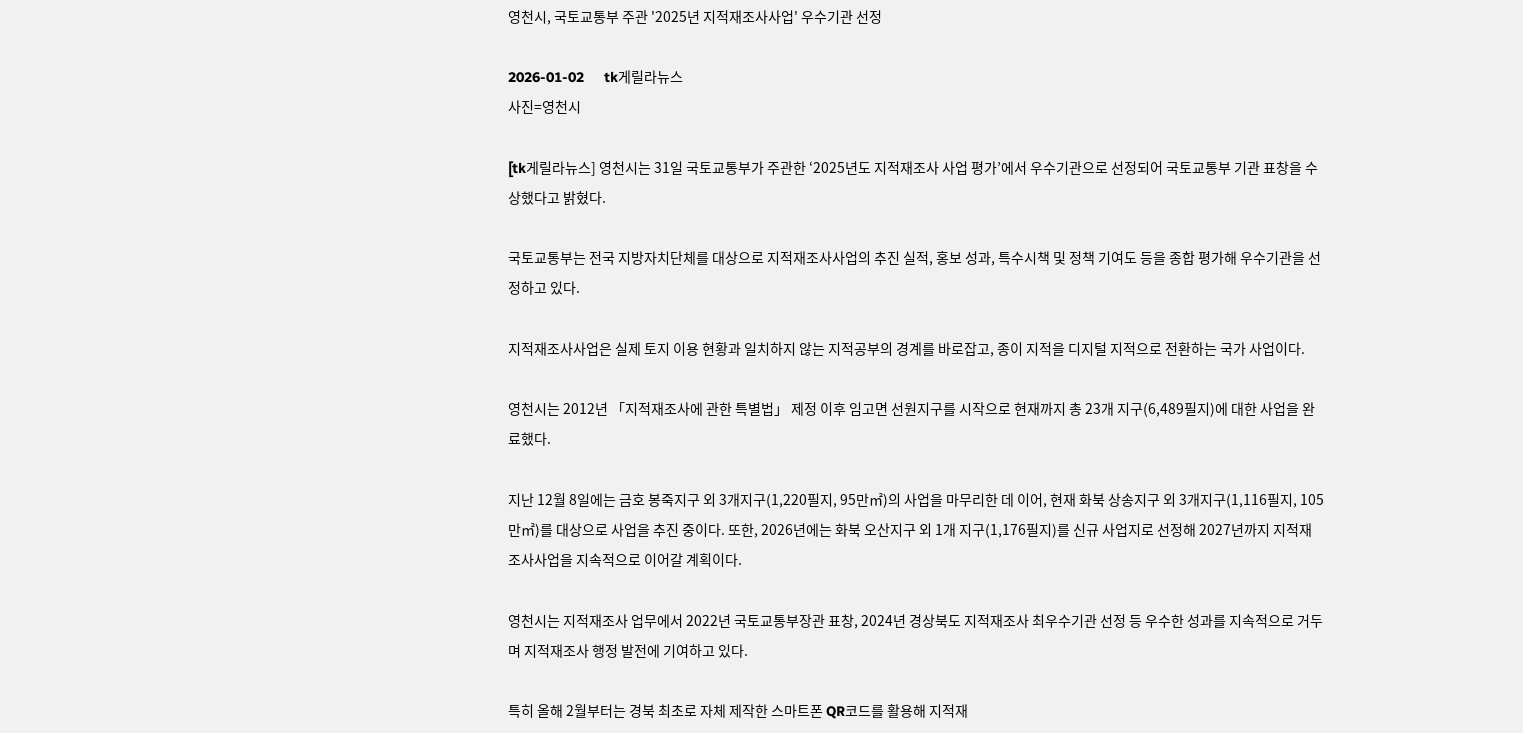영천시, 국토교통부 주관 '2025년 지적재조사사업' 우수기관 선정

2026-01-02     tk게릴라뉴스
사진=영천시

[tk게릴라뉴스] 영천시는 31일 국토교통부가 주관한 ‘2025년도 지적재조사 사업 평가’에서 우수기관으로 선정되어 국토교통부 기관 표창을 수상했다고 밝혔다.

국토교통부는 전국 지방자치단체를 대상으로 지적재조사사업의 추진 실적, 홍보 성과, 특수시책 및 정책 기여도 등을 종합 평가해 우수기관을 선정하고 있다.

지적재조사사업은 실제 토지 이용 현황과 일치하지 않는 지적공부의 경계를 바로잡고, 종이 지적을 디지털 지적으로 전환하는 국가 사업이다.

영천시는 2012년 「지적재조사에 관한 특별법」 제정 이후 임고면 선원지구를 시작으로 현재까지 총 23개 지구(6,489필지)에 대한 사업을 완료했다.

지난 12월 8일에는 금호 봉죽지구 외 3개지구(1,220필지, 95만㎡)의 사업을 마무리한 데 이어, 현재 화북 상송지구 외 3개지구(1,116필지, 105만㎡)를 대상으로 사업을 추진 중이다. 또한, 2026년에는 화북 오산지구 외 1개 지구(1,176필지)를 신규 사업지로 선정해 2027년까지 지적재조사사업을 지속적으로 이어갈 계획이다.

영천시는 지적재조사 업무에서 2022년 국토교통부장관 표창, 2024년 경상북도 지적재조사 최우수기관 선정 등 우수한 성과를 지속적으로 거두며 지적재조사 행정 발전에 기여하고 있다.

특히 올해 2월부터는 경북 최초로 자체 제작한 스마트폰 QR코드를 활용해 지적재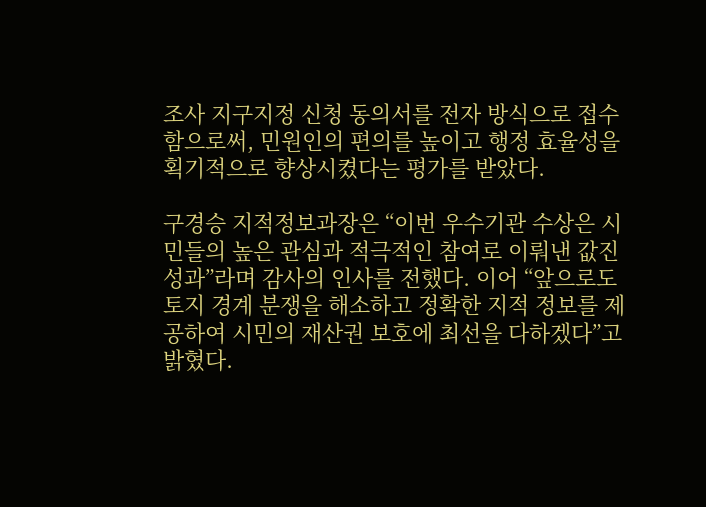조사 지구지정 신청 동의서를 전자 방식으로 접수함으로써, 민원인의 편의를 높이고 행정 효율성을 획기적으로 향상시켰다는 평가를 받았다.

구경승 지적정보과장은 “이번 우수기관 수상은 시민들의 높은 관심과 적극적인 참여로 이뤄낸 값진 성과”라며 감사의 인사를 전했다. 이어 “앞으로도 토지 경계 분쟁을 해소하고 정확한 지적 정보를 제공하여 시민의 재산권 보호에 최선을 다하겠다”고 밝혔다.